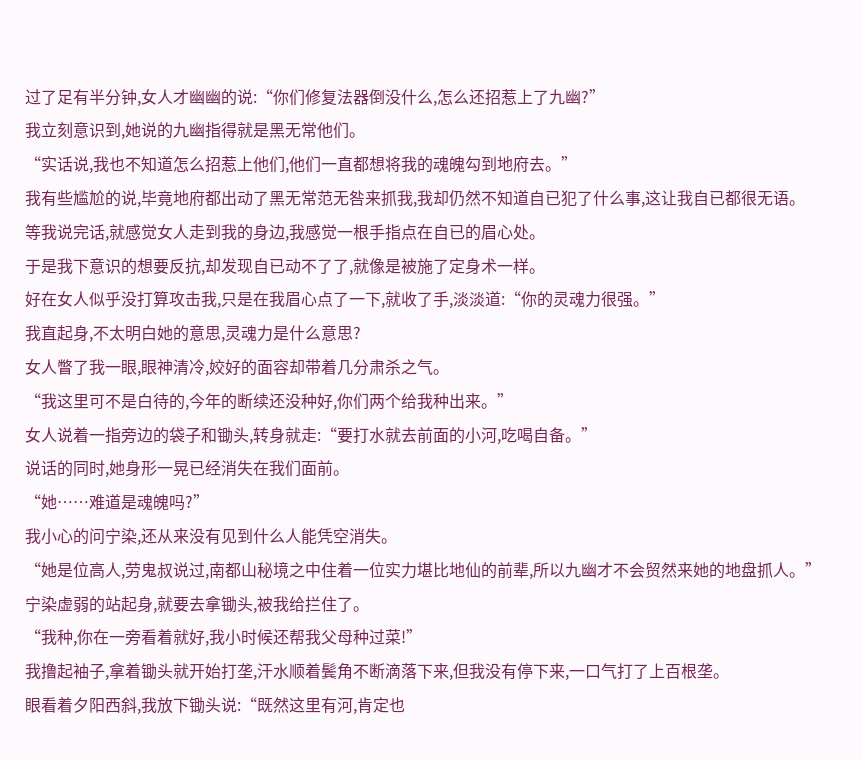过了足有半分钟,女人才幽幽的说:“你们修复法器倒没什么,怎么还招惹上了九幽?”
我立刻意识到,她说的九幽指得就是黑无常他们。
“实话说,我也不知道怎么招惹上他们,他们一直都想将我的魂魄勾到地府去。”
我有些尴尬的说,毕竟地府都出动了黑无常范无咎来抓我,我却仍然不知道自已犯了什么事,这让我自已都很无语。
等我说完话,就感觉女人走到我的身边,我感觉一根手指点在自已的眉心处。
于是我下意识的想要反抗,却发现自已动不了了,就像是被施了定身术一样。
好在女人似乎没打算攻击我,只是在我眉心点了一下,就收了手,淡淡道:“你的灵魂力很强。”
我直起身,不太明白她的意思,灵魂力是什么意思?
女人瞥了我一眼,眼神清冷,姣好的面容却带着几分肃杀之气。
“我这里可不是白待的,今年的断续还没种好,你们两个给我种出来。”
女人说着一指旁边的袋子和锄头,转身就走:“要打水就去前面的小河,吃喝自备。”
说话的同时,她身形一晃已经消失在我们面前。
“她……难道是魂魄吗?”
我小心的问宁染,还从来没有见到什么人能凭空消失。
“她是位高人,劳鬼叔说过,南都山秘境之中住着一位实力堪比地仙的前辈,所以九幽才不会贸然来她的地盘抓人。”
宁染虚弱的站起身,就要去拿锄头,被我给拦住了。
“我种,你在一旁看着就好,我小时候还帮我父母种过菜!”
我撸起袖子,拿着锄头就开始打垄,汗水顺着鬓角不断滴落下来,但我没有停下来,一口气打了上百根垄。
眼看着夕阳西斜,我放下锄头说:“既然这里有河,肯定也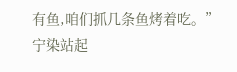有鱼,咱们抓几条鱼烤着吃。”
宁染站起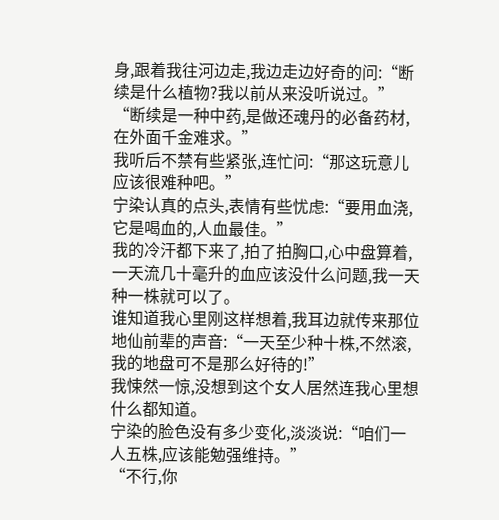身,跟着我往河边走,我边走边好奇的问:“断续是什么植物?我以前从来没听说过。”
“断续是一种中药,是做还魂丹的必备药材,在外面千金难求。”
我听后不禁有些紧张,连忙问:“那这玩意儿应该很难种吧。”
宁染认真的点头,表情有些忧虑:“要用血浇,它是喝血的,人血最佳。”
我的冷汗都下来了,拍了拍胸口,心中盘算着,一天流几十毫升的血应该没什么问题,我一天种一株就可以了。
谁知道我心里刚这样想着,我耳边就传来那位地仙前辈的声音:“一天至少种十株,不然滚,我的地盘可不是那么好待的!”
我悚然一惊,没想到这个女人居然连我心里想什么都知道。
宁染的脸色没有多少变化,淡淡说:“咱们一人五株,应该能勉强维持。”
“不行,你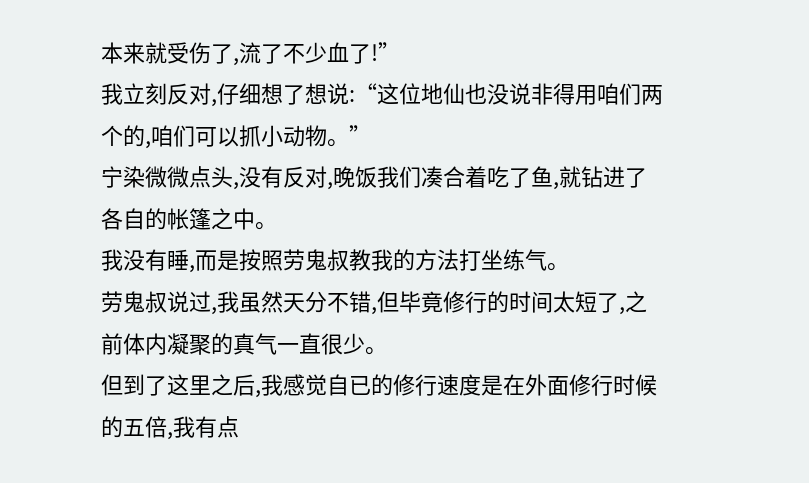本来就受伤了,流了不少血了!”
我立刻反对,仔细想了想说:“这位地仙也没说非得用咱们两个的,咱们可以抓小动物。”
宁染微微点头,没有反对,晚饭我们凑合着吃了鱼,就钻进了各自的帐篷之中。
我没有睡,而是按照劳鬼叔教我的方法打坐练气。
劳鬼叔说过,我虽然天分不错,但毕竟修行的时间太短了,之前体内凝聚的真气一直很少。
但到了这里之后,我感觉自已的修行速度是在外面修行时候的五倍,我有点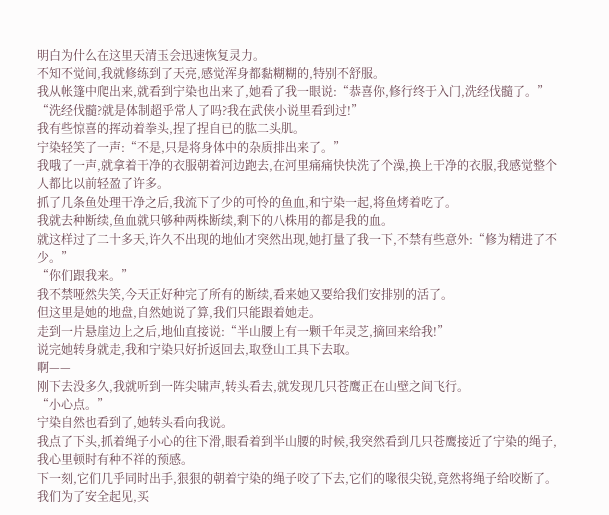明白为什么在这里天清玉会迅速恢复灵力。
不知不觉间,我就修练到了天亮,感觉浑身都黏糊糊的,特别不舒服。
我从帐篷中爬出来,就看到宁染也出来了,她看了我一眼说:“恭喜你,修行终于入门,洗经伐髓了。”
“洗经伐髓?就是体制超乎常人了吗?我在武侠小说里看到过!”
我有些惊喜的挥动着拳头,捏了捏自已的肱二头肌。
宁染轻笑了一声:“不是,只是将身体中的杂质排出来了。”
我哦了一声,就拿着干净的衣服朝着河边跑去,在河里痛痛快快洗了个澡,换上干净的衣服,我感觉整个人都比以前轻盈了许多。
抓了几条鱼处理干净之后,我流下了少的可怜的鱼血,和宁染一起,将鱼烤着吃了。
我就去种断续,鱼血就只够种两株断续,剩下的八株用的都是我的血。
就这样过了二十多天,许久不出现的地仙才突然出现,她打量了我一下,不禁有些意外:“修为精进了不少。”
“你们跟我来。”
我不禁哑然失笑,今天正好种完了所有的断续,看来她又要给我们安排别的活了。
但这里是她的地盘,自然她说了算,我们只能跟着她走。
走到一片悬崖边上之后,地仙直接说:“半山腰上有一颗千年灵芝,摘回来给我!”
说完她转身就走,我和宁染只好折返回去,取登山工具下去取。
啊——
刚下去没多久,我就听到一阵尖啸声,转头看去,就发现几只苍鹰正在山壁之间飞行。
“小心点。”
宁染自然也看到了,她转头看向我说。
我点了下头,抓着绳子小心的往下滑,眼看着到半山腰的时候,我突然看到几只苍鹰接近了宁染的绳子,我心里顿时有种不祥的预感。
下一刻,它们几乎同时出手,狠狠的朝着宁染的绳子咬了下去,它们的喙很尖锐,竟然将绳子给咬断了。
我们为了安全起见,买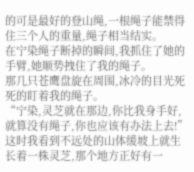的可是最好的登山绳,一根绳子能禁得住三个人的重量,绳子相当结实。
在宁染绳子断掉的瞬间,我抓住了她的手臂,她顺势拽住了我的绳子。
那几只苍鹰盘旋在周围,冰冷的目光死死的盯着我的绳子。
“宁染,灵芝就在那边,你比我身手好,就算没有绳子,你也应该有办法上去!”
这时我看到不远处的山体缓坡上就生长着一株灵芝,那个地方正好有一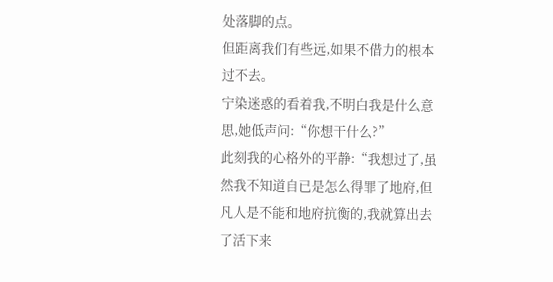处落脚的点。
但距离我们有些远,如果不借力的根本过不去。
宁染迷惑的看着我,不明白我是什么意思,她低声问:“你想干什么?”
此刻我的心格外的平静:“我想过了,虽然我不知道自已是怎么得罪了地府,但凡人是不能和地府抗衡的,我就算出去了活下来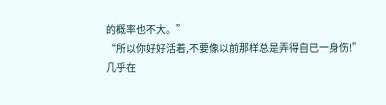的概率也不大。”
“所以你好好活着,不要像以前那样总是弄得自已一身伤!”
几乎在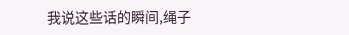我说这些话的瞬间,绳子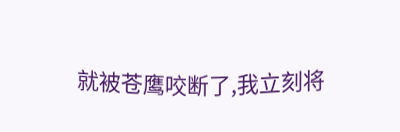就被苍鹰咬断了,我立刻将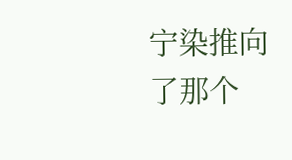宁染推向了那个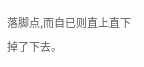落脚点,而自已则直上直下掉了下去。